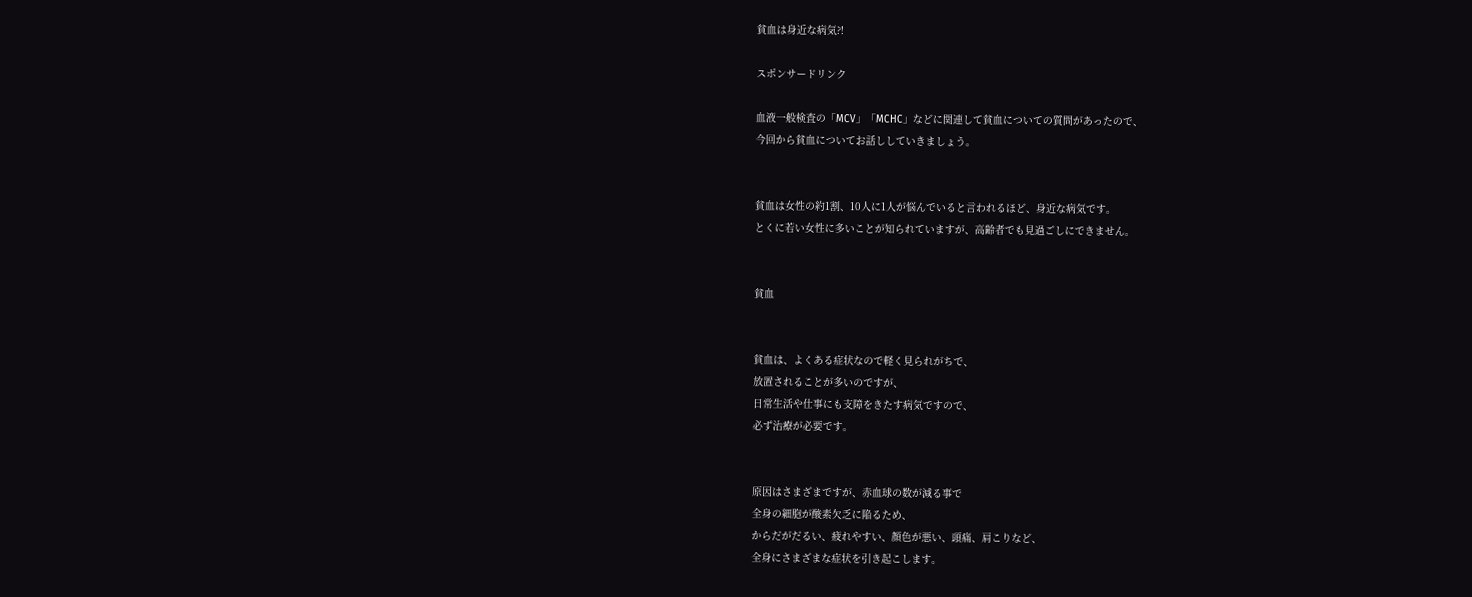貧血は身近な病気?!

スポンサードリンク

血液一般検査の「MCV」「MCHC」などに関連して貧血についての質問があったので、
今回から貧血についてお話ししていきましょう。


貧血は女性の約1割、10人に1人が悩んでいると言われるほど、身近な病気です。
とくに若い女性に多いことが知られていますが、高齢者でも見過ごしにできません。


貧血


貧血は、よくある症状なので軽く見られがちで、
放置されることが多いのですが、
日常生活や仕事にも支障をきたす病気ですので、
必ず治療が必要です。


原因はさまざまですが、赤血球の数が減る事で
全身の細胞が酸素欠乏に陥るため、
からだがだるい、疲れやすい、顔色が悪い、頭痛、肩こりなど、
全身にさまざまな症状を引き起こします。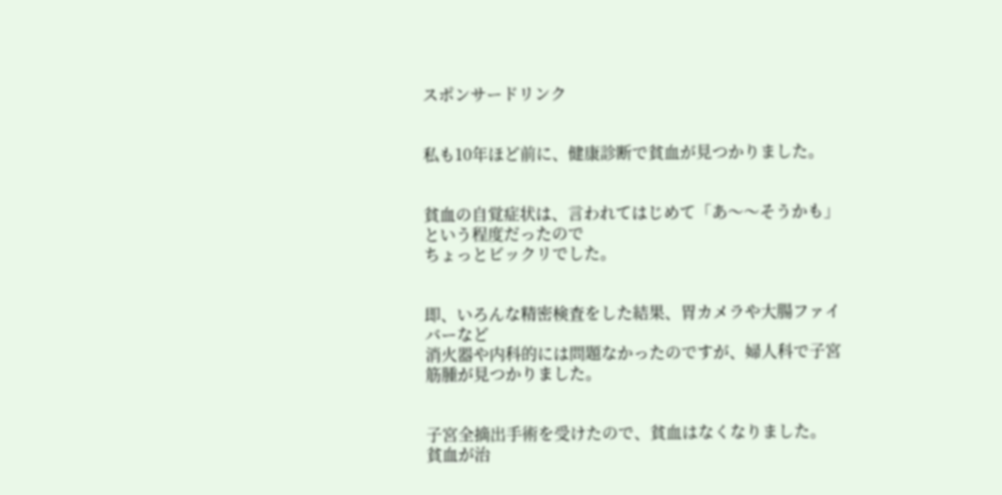スポンサードリンク


私も10年ほど前に、健康診断で貧血が見つかりました。


貧血の自覚症状は、言われてはじめて「あ〜〜そうかも」という程度だったので
ちょっとビックリでした。


即、いろんな精密検査をした結果、胃カメラや大腸ファイバーなど
消火器や内科的には問題なかったのですが、婦人科で子宮筋腫が見つかりました。


子宮全摘出手術を受けたので、貧血はなくなりました。
貧血が治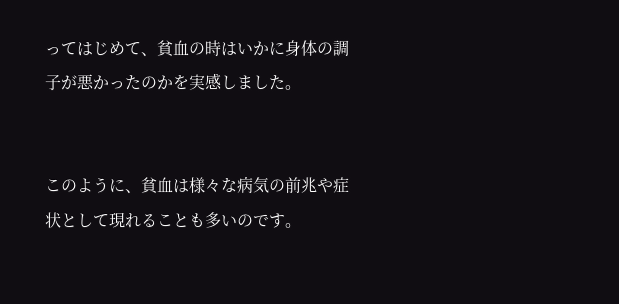ってはじめて、貧血の時はいかに身体の調子が悪かったのかを実感しました。


このように、貧血は様々な病気の前兆や症状として現れることも多いのです。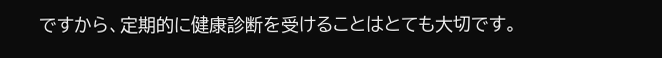ですから、定期的に健康診断を受けることはとても大切です。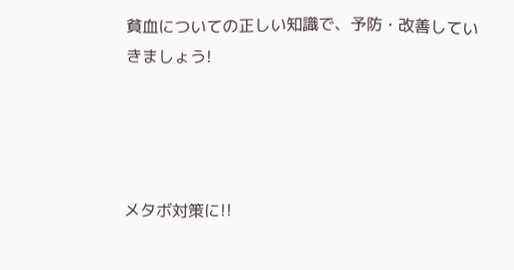貧血についての正しい知識で、予防・改善していきましょう!




メタボ対策に!!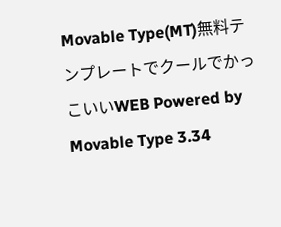Movable Type(MT)無料テンプレートでクールでかっこいいWEB Powered by Movable Type 3.34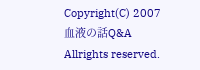Copyright(C) 2007 血液の話Q&A Allrights reserved.